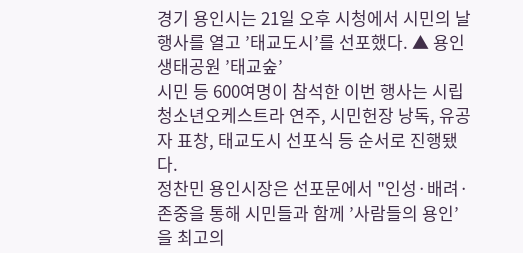경기 용인시는 21일 오후 시청에서 시민의 날 행사를 열고 ’태교도시’를 선포했다. ▲ 용인 생태공원 ’태교숲’
시민 등 600여명이 참석한 이번 행사는 시립청소년오케스트라 연주, 시민헌장 낭독, 유공자 표창, 태교도시 선포식 등 순서로 진행됐다.
정찬민 용인시장은 선포문에서 "인성·배려·존중을 통해 시민들과 함께 ’사람들의 용인’을 최고의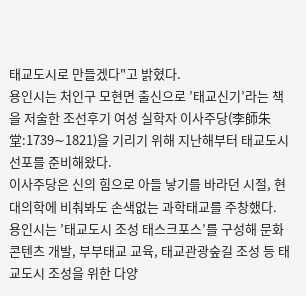태교도시로 만들겠다"고 밝혔다.
용인시는 처인구 모현면 출신으로 ’태교신기’라는 책을 저술한 조선후기 여성 실학자 이사주당(李師朱堂:1739∼1821)을 기리기 위해 지난해부터 태교도시 선포를 준비해왔다.
이사주당은 신의 힘으로 아들 낳기를 바라던 시절, 현대의학에 비춰봐도 손색없는 과학태교를 주창했다.
용인시는 ’태교도시 조성 태스크포스’를 구성해 문화콘텐츠 개발, 부부태교 교육, 태교관광숲길 조성 등 태교도시 조성을 위한 다양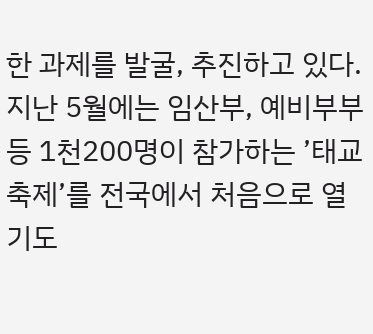한 과제를 발굴, 추진하고 있다.
지난 5월에는 임산부, 예비부부 등 1천200명이 참가하는 ’태교축제’를 전국에서 처음으로 열기도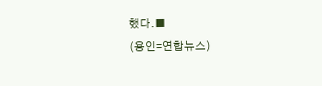했다.■
(용인=연합뉴스)